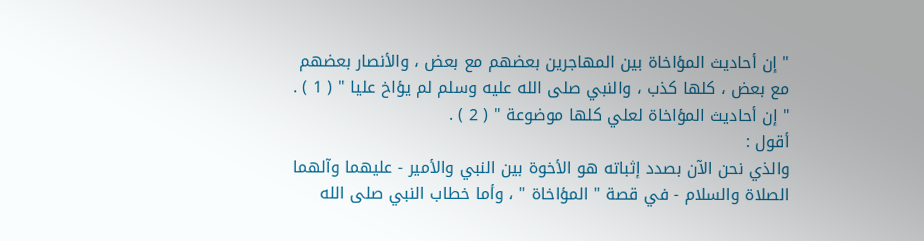" إن أحاديث المؤاخاة بين المهاجرين بعضهم مع بعض ، والأنصار بعضهم
مع بعض ، كلها كذب ، والنبي صلى الله عليه وسلم لم يؤاخ عليا " ( 1 ) .
" إن أحاديث المؤاخاة لعلي كلها موضوعة " ( 2 ) .
أقول :
والذي نحن الآن بصدد إثباته هو الأخوة بين النبي والأمير - عليهما وآلهما
الصلاة والسلام - في قصة " المؤاخاة " ، وأما خطاب النبي صلى الله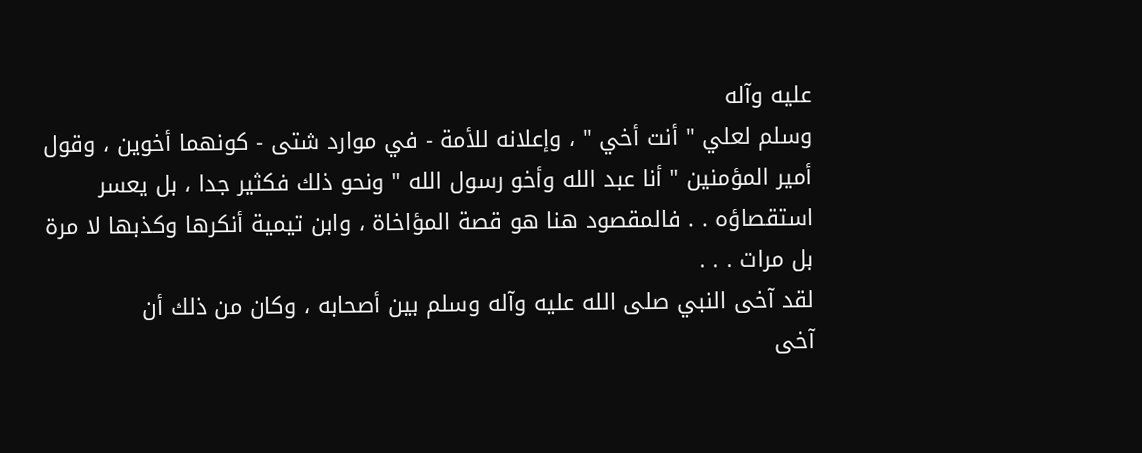عليه وآله
وسلم لعلي " أنت أخي " ، وإعلانه للأمة - في موارد شتى - كونهما أخوين ، وقول
أمير المؤمنين " أنا عبد الله وأخو رسول الله " ونحو ذلك فكثير جدا ، بل يعسر
استقصاؤه . . فالمقصود هنا هو قصة المؤاخاة ، وابن تيمية أنكرها وكذبها لا مرة
بل مرات . . .
لقد آخى النبي صلى الله عليه وآله وسلم بين أصحابه ، وكان من ذلك أن
آخى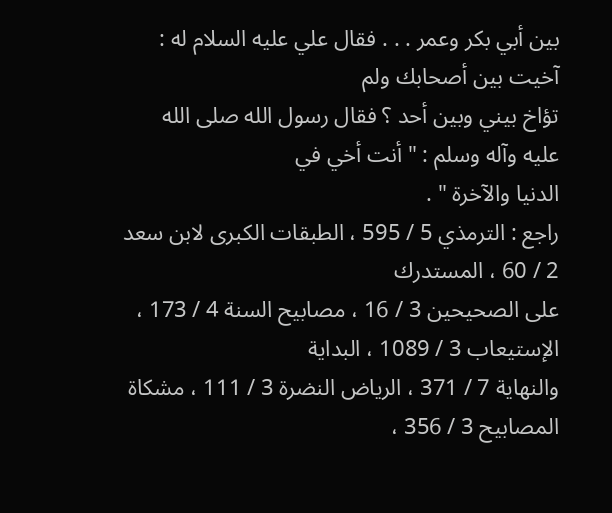بين أبي بكر وعمر . . . فقال علي عليه السلام له : آخيت بين أصحابك ولم
تؤاخ بيني وبين أحد ؟ فقال رسول الله صلى الله عليه وآله وسلم : " أنت أخي في
الدنيا والآخرة " .
راجع : الترمذي 5 / 595 ، الطبقات الكبرى لابن سعد 2 / 60 ، المستدرك
على الصحيحين 3 / 16 ، مصابيح السنة 4 / 173 ، الإستيعاب 3 / 1089 ، البداية
والنهاية 7 / 371 ، الرياض النضرة 3 / 111 ، مشكاة المصابيح 3 / 356 ،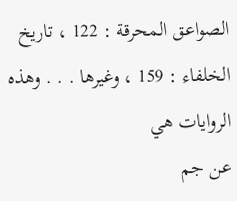الصواعق المحرقة : 122 ، تاريخ الخلفاء : 159 ، وغيرها . . . وهذه الروايات هي
عن جم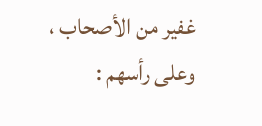غفير من الأصحاب ، وعلى رأسهم :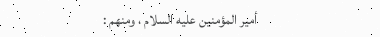أمير المؤمنين عليه السلام ، ومنهم :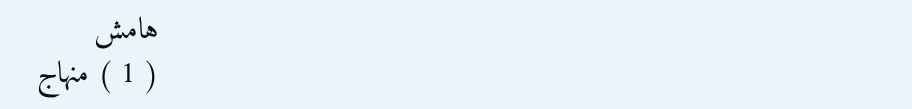هامش
( 1 ) منهاج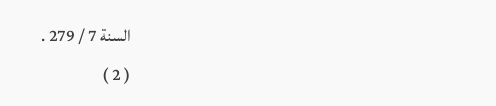السنة 7 / 279 .
( 2 )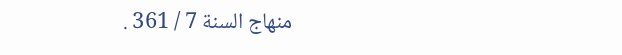منهاج السنة 7 / 361 .